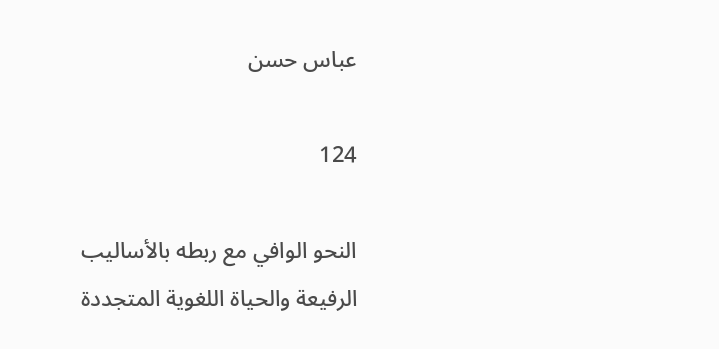عباس حسن

124

النحو الوافي مع ربطه بالأساليب الرفيعة والحياة اللغوية المتجددة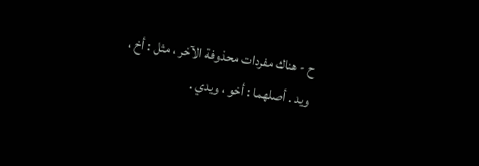ح - هناك مفردات محذوفة الآخر ، مثل : أخ ، ويد . أصلهما : أخو ، ويدي .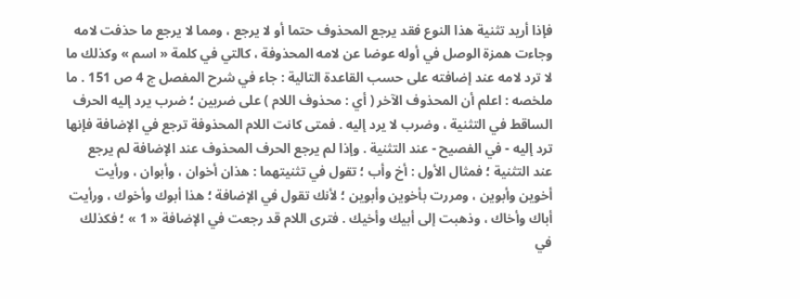فإذا أريد تثنية هذا النوع فقد يرجع المحذوف حتما أو لا يرجع ، ومما لا يرجع ما حذفت لامه وجاءت همزة الوصل في أوله عوضا عن لامه المحذوفة ، كالتي في كلمة « اسم » وكذلك ما لا ترد لامه عند إضافته على حسب القاعدة التالية : جاء في شرح المفصل ج 4 ص 151 . ما ملخصه : اعلم أن المحذوف الآخر ( أي : محذوف اللام ) على ضربين ؛ ضرب يرد إليه الحرف الساقط في التثنية ، وضرب لا يرد إليه . فمتى كانت اللام المحذوفة ترجع في الإضافة فإنها ترد إليه - في الفصيح - عند التثنية . وإذا لم يرجع الحرف المحذوف عند الإضافة لم يرجع عند التثنية ؛ فمثال الأول : أخ وأب ؛ تقول في تثنيتهما : هذان أخوان ، وأبوان ، ورأيت أخوين وأبوين ، ومررت بأخوين وأبوين ؛ لأنك تقول في الإضافة ؛ هذا أبوك وأخوك ، ورأيت أباك وأخاك ، وذهبت إلى أبيك وأخيك . فترى اللام قد رجعت في الإضافة « 1 » ؛ فكذلك في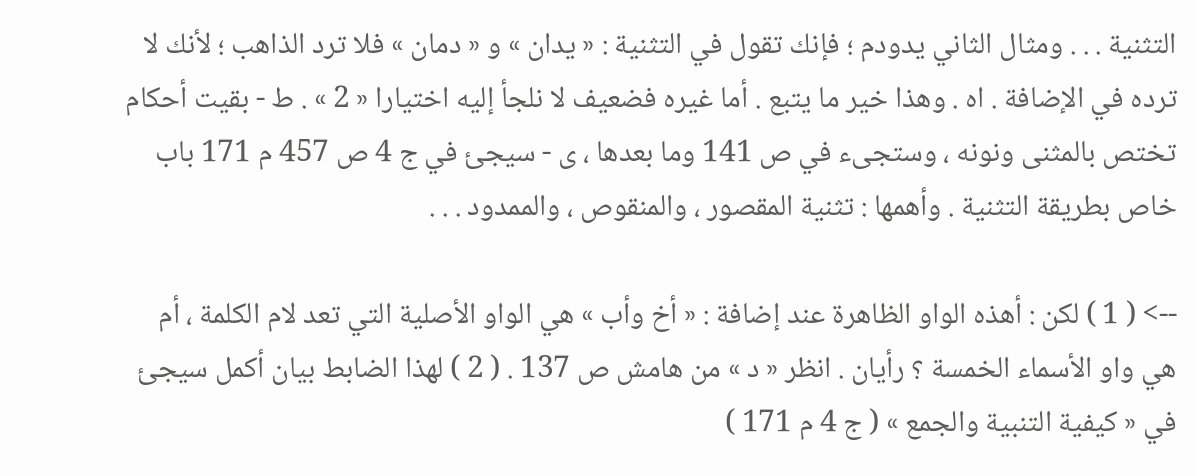التثنية . . . ومثال الثاني يدودم ؛ فإنك تقول في التثنية : « يدان » و « دمان » فلا ترد الذاهب ؛ لأنك لا ترده في الإضافة . اه . وهذا خير ما يتبع . أما غيره فضعيف لا نلجأ إليه اختيارا « 2 » . ط - بقيت أحكام تختص بالمثنى ونونه ، وستجىء في ص 141 وما بعدها ، ى - سيجئ في ج 4 ص 457 م 171 باب خاص بطريقة التثنية . وأهمها : تثنية المقصور ، والمنقوص ، والممدود . . .

--> ( 1 ) لكن : أهذه الواو الظاهرة عند إضافة : « أخ وأب » هي الواو الأصلية التي تعد لام الكلمة ، أم هي واو الأسماء الخمسة ؟ رأيان . انظر « د » من هامش ص 137 . ( 2 ) لهذا الضابط بيان أكمل سيجئ في « كيفية التنبية والجمع » ( ج 4 م 171 )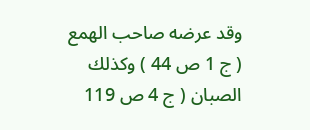وقد عرضه صاحب الهمع ( ج 1 ص 44 ) وكذلك الصبان ( ج 4 ص 119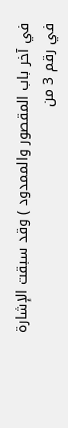في آخر باب المقصور والممدود ) وقد سبقت الإشارة في رقم 3 من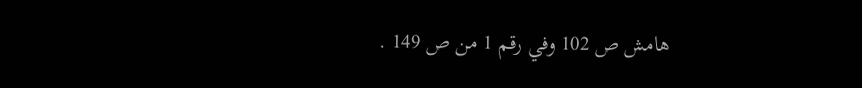هامش ص 102 وفي رقم 1 من ص 149 .